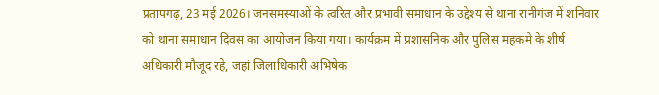प्रतापगढ़, 23 मई 2026। जनसमस्याओं के त्वरित और प्रभावी समाधान के उद्देश्य से थाना रानीगंज में शनिवार को थाना समाधान दिवस का आयोजन किया गया। कार्यक्रम में प्रशासनिक और पुलिस महकमे के शीर्ष अधिकारी मौजूद रहे, जहां जिलाधिकारी अभिषेक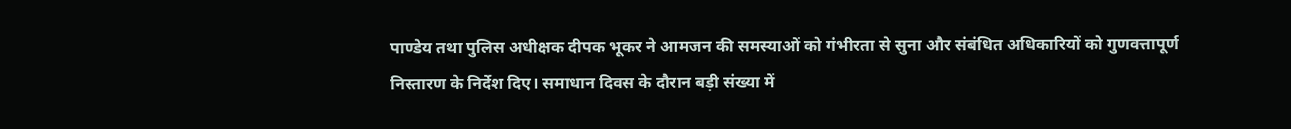पाण्डेय तथा पुलिस अधीक्षक दीपक भूकर ने आमजन की समस्याओं को गंभीरता से सुना और संबंधित अधिकारियों को गुणवत्तापूर्ण निस्तारण के निर्देश दिए। समाधान दिवस के दौरान बड़ी संख्या में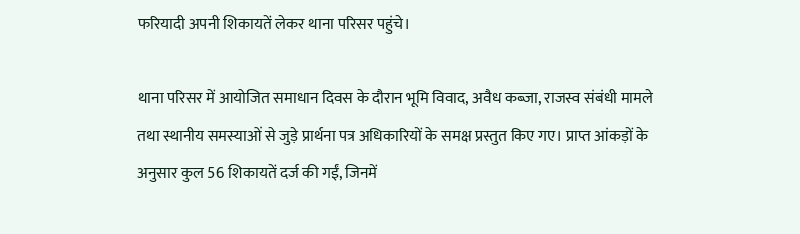फरियादी अपनी शिकायतें लेकर थाना परिसर पहुंचे।

थाना परिसर में आयोजित समाधान दिवस के दौरान भूमि विवाद, अवैध कब्जा, राजस्व संबंधी मामले तथा स्थानीय समस्याओं से जुड़े प्रार्थना पत्र अधिकारियों के समक्ष प्रस्तुत किए गए। प्राप्त आंकड़ों के अनुसार कुल 56 शिकायतें दर्ज की गईं, जिनमें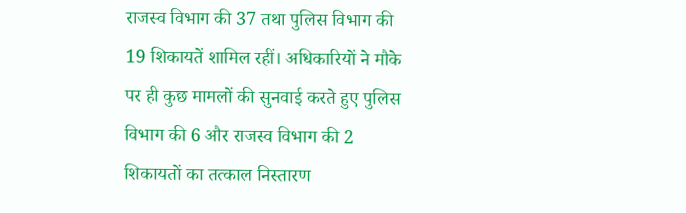राजस्व विभाग की 37 तथा पुलिस विभाग की 19 शिकायतें शामिल रहीं। अधिकारियों ने मौके पर ही कुछ मामलों की सुनवाई करते हुए पुलिस विभाग की 6 और राजस्व विभाग की 2 शिकायतों का तत्काल निस्तारण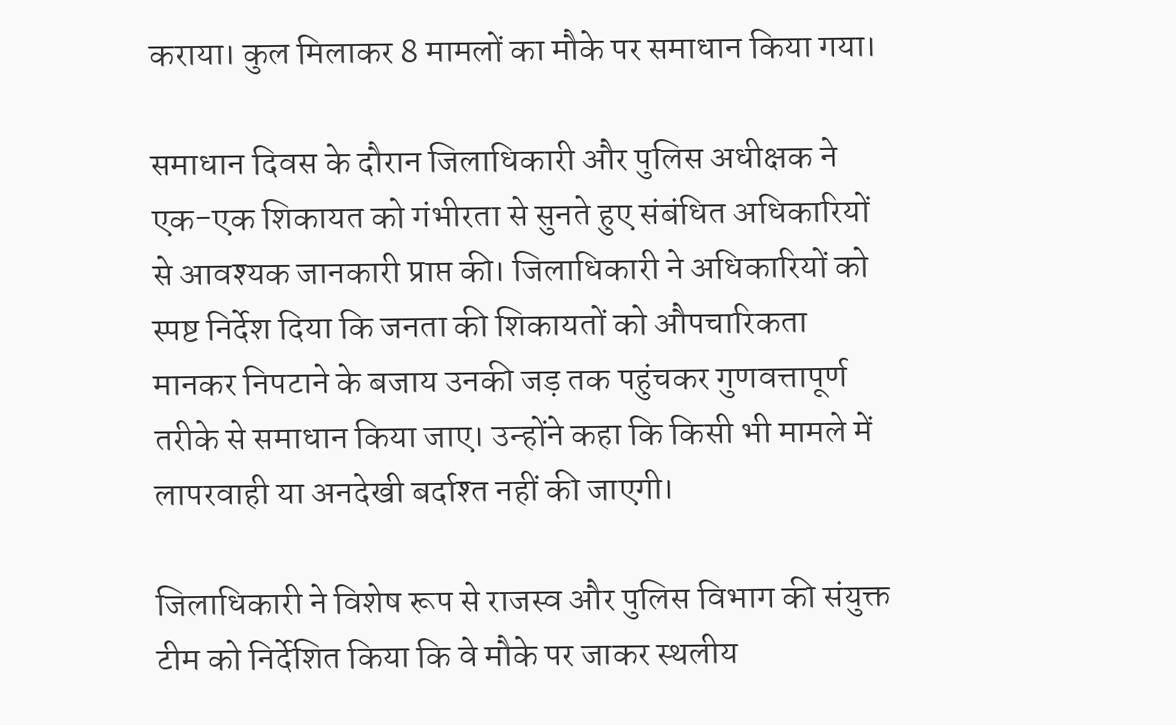कराया। कुल मिलाकर 8 मामलों का मौके पर समाधान किया गया।

समाधान दिवस के दौरान जिलाधिकारी और पुलिस अधीक्षक ने एक-एक शिकायत को गंभीरता से सुनते हुए संबंधित अधिकारियों से आवश्यक जानकारी प्राप्त की। जिलाधिकारी ने अधिकारियों को स्पष्ट निर्देश दिया कि जनता की शिकायतों को औपचारिकता मानकर निपटाने के बजाय उनकी जड़ तक पहुंचकर गुणवत्तापूर्ण तरीके से समाधान किया जाए। उन्होंने कहा कि किसी भी मामले में लापरवाही या अनदेखी बर्दाश्त नहीं की जाएगी।

जिलाधिकारी ने विशेष रूप से राजस्व और पुलिस विभाग की संयुक्त टीम को निर्देशित किया कि वे मौके पर जाकर स्थलीय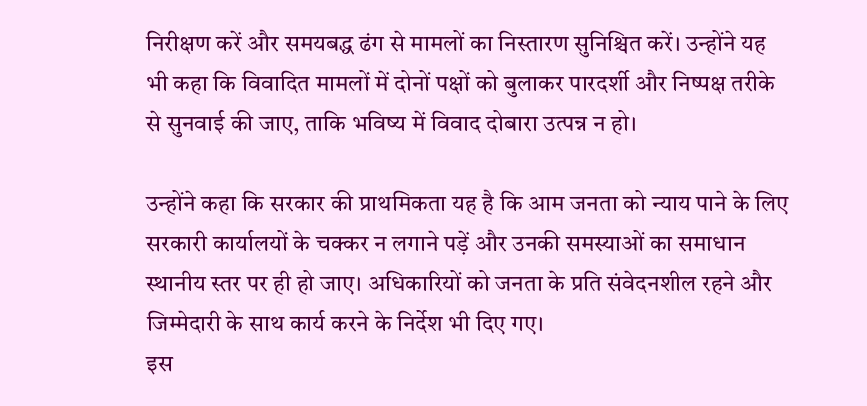निरीक्षण करें और समयबद्ध ढंग से मामलों का निस्तारण सुनिश्चित करें। उन्होंने यह भी कहा कि विवादित मामलों में दोनों पक्षों को बुलाकर पारदर्शी और निष्पक्ष तरीके से सुनवाई की जाए, ताकि भविष्य में विवाद दोबारा उत्पन्न न हो।

उन्होंने कहा कि सरकार की प्राथमिकता यह है कि आम जनता को न्याय पाने के लिए सरकारी कार्यालयों के चक्कर न लगाने पड़ें और उनकी समस्याओं का समाधान स्थानीय स्तर पर ही हो जाए। अधिकारियों को जनता के प्रति संवेदनशील रहने और जिम्मेदारी के साथ कार्य करने के निर्देश भी दिए गए।
इस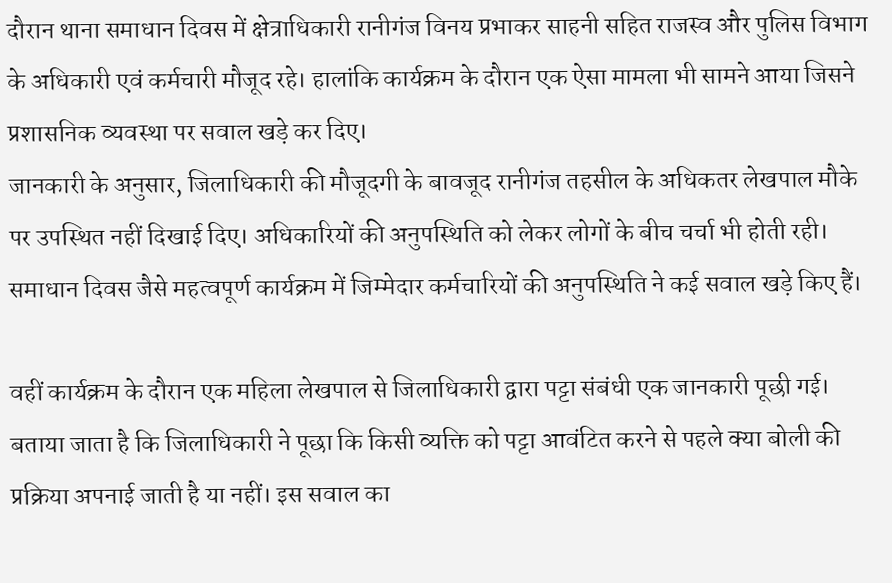दौरान थाना समाधान दिवस में क्षेत्राधिकारी रानीगंज विनय प्रभाकर साहनी सहित राजस्व और पुलिस विभाग के अधिकारी एवं कर्मचारी मौजूद रहे। हालांकि कार्यक्रम के दौरान एक ऐसा मामला भी सामने आया जिसने प्रशासनिक व्यवस्था पर सवाल खड़े कर दिए।
जानकारी के अनुसार, जिलाधिकारी की मौजूदगी के बावजूद रानीगंज तहसील के अधिकतर लेखपाल मौके पर उपस्थित नहीं दिखाई दिए। अधिकारियों की अनुपस्थिति को लेकर लोगों के बीच चर्चा भी होती रही। समाधान दिवस जैसे महत्वपूर्ण कार्यक्रम में जिम्मेदार कर्मचारियों की अनुपस्थिति ने कई सवाल खड़े किए हैं।

वहीं कार्यक्रम के दौरान एक महिला लेखपाल से जिलाधिकारी द्वारा पट्टा संबंधी एक जानकारी पूछी गई। बताया जाता है कि जिलाधिकारी ने पूछा कि किसी व्यक्ति को पट्टा आवंटित करने से पहले क्या बोली की प्रक्रिया अपनाई जाती है या नहीं। इस सवाल का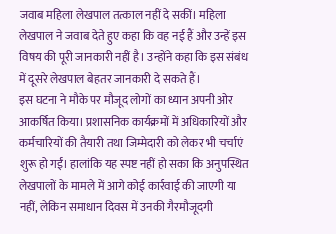जवाब महिला लेखपाल तत्काल नहीं दे सकीं। महिला लेखपाल ने जवाब देते हुए कहा कि वह नई हैं और उन्हें इस विषय की पूरी जानकारी नहीं है। उन्होंने कहा कि इस संबंध में दूसरे लेखपाल बेहतर जानकारी दे सकते हैं।
इस घटना ने मौके पर मौजूद लोगों का ध्यान अपनी ओर आकर्षित किया। प्रशासनिक कार्यक्रमों में अधिकारियों और कर्मचारियों की तैयारी तथा जिम्मेदारी को लेकर भी चर्चाएं शुरू हो गईं। हालांकि यह स्पष्ट नहीं हो सका कि अनुपस्थित लेखपालों के मामले में आगे कोई कार्रवाई की जाएगी या नहीं, लेकिन समाधान दिवस में उनकी गैरमौजूदगी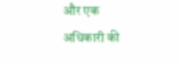और एक अधिकारी की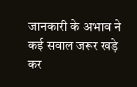जानकारी के अभाव ने कई सवाल जरूर खड़े कर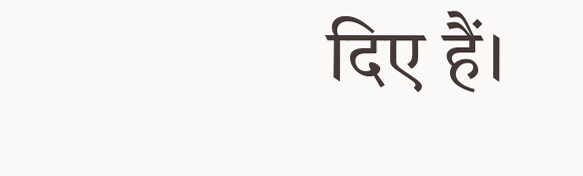दिए हैं।